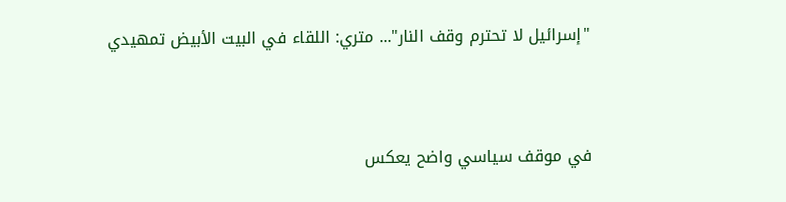"إسرائيل لا تحترم وقف النار"... متري: اللقاء في البيت الأبيض تمهيدي



في موقف سياسي واضح يعكس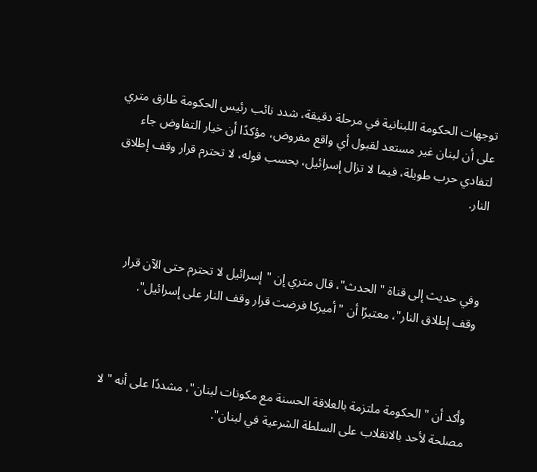توجهات الحكومة اللبنانية في مرحلة دقيقة، شدد نائب رئيس الحكومة طارق متري على أن لبنان غير مستعد لقبول أي واقع مفروض، مؤكدًا أن خيار التفاوض جاء لتفادي حرب طويلة، فيما لا تزال إسرائيل، بحسب قوله، لا تحترم قرار وقف إطلاق النار.



وفي حديث إلى قناة "الحدث"، قال متري إن "إسرائيل لا تحترم حتى الآن قرار وقف إطلاق النار"، معتبرًا أن "أميركا فرضت قرار وقف النار على إسرائيل".



وأكد أن "الحكومة ملتزمة بالعلاقة الحسنة مع مكونات لبنان"، مشددًا على أنه "لا مصلحة لأحد بالانقلاب على السلطة الشرعية في لبنان".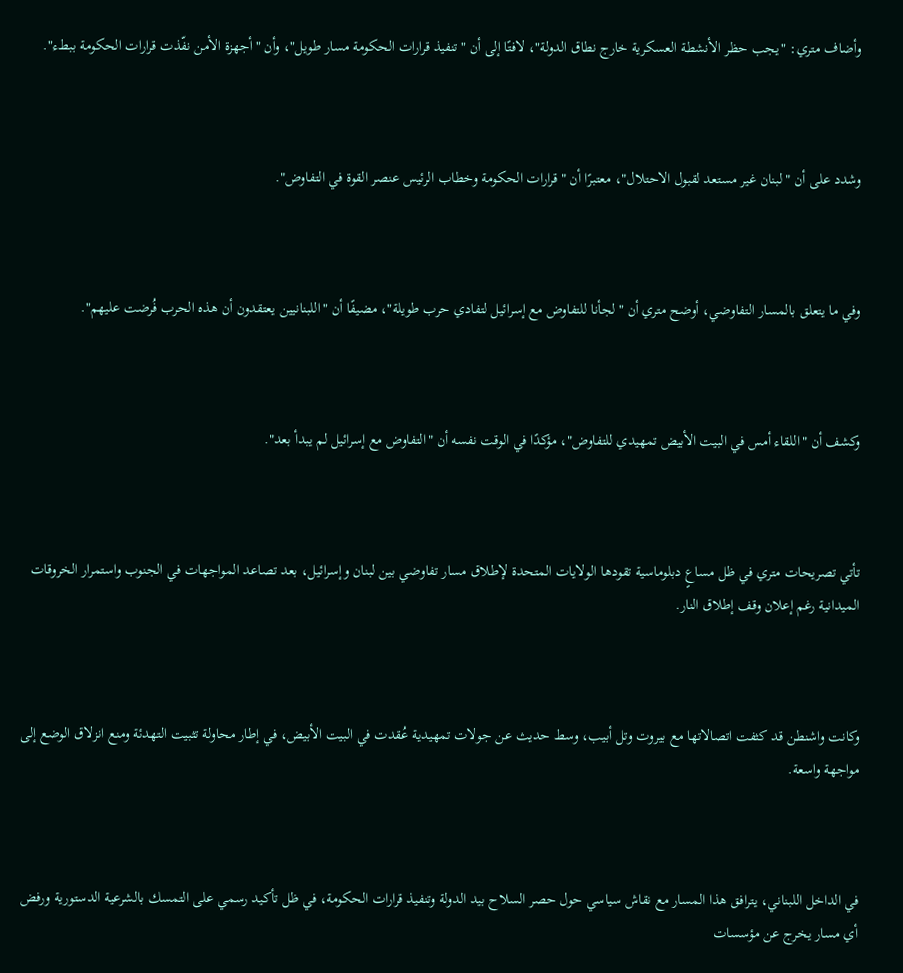وأضاف متري: "يجب حظر الأنشطة العسكرية خارج نطاق الدولة"، لافتًا إلى أن "تنفيذ قرارات الحكومة مسار طويل"، وأن "أجهزة الأمن نفّذت قرارات الحكومة ببطء".



وشدد على أن "لبنان غير مستعد لقبول الاحتلال"، معتبرًا أن "قرارات الحكومة وخطاب الرئيس عنصر القوة في التفاوض".



وفي ما يتعلق بالمسار التفاوضي، أوضح متري أن "لجأنا للتفاوض مع إسرائيل لتفادي حرب طويلة"، مضيفًا أن "اللبنانيين يعتقدون أن هذه الحرب فُرضت عليهم".



وكشف أن "اللقاء أمس في البيت الأبيض تمهيدي للتفاوض"، مؤكدًا في الوقت نفسه أن "التفاوض مع إسرائيل لم يبدأ بعد".



تأتي تصريحات متري في ظل مساعٍ دبلوماسية تقودها الولايات المتحدة لإطلاق مسار تفاوضي بين لبنان وإسرائيل، بعد تصاعد المواجهات في الجنوب واستمرار الخروقات الميدانية رغم إعلان وقف إطلاق النار.



وكانت واشنطن قد كثفت اتصالاتها مع بيروت وتل أبيب، وسط حديث عن جولات تمهيدية عُقدت في البيت الأبيض، في إطار محاولة تثبيت التهدئة ومنع انزلاق الوضع إلى مواجهة واسعة.



في الداخل اللبناني، يترافق هذا المسار مع نقاش سياسي حول حصر السلاح بيد الدولة وتنفيذ قرارات الحكومة، في ظل تأكيد رسمي على التمسك بالشرعية الدستورية ورفض أي مسار يخرج عن مؤسسات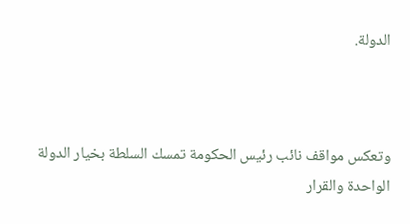الدولة.



وتعكس مواقف نائب رئيس الحكومة تمسك السلطة بخيار الدولة الواحدة والقرار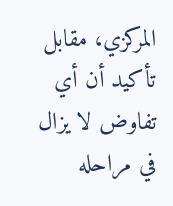المركزي، مقابل تأكيد أن أي تفاوض لا يزال في مراحله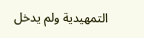التمهيدية ولم يدخل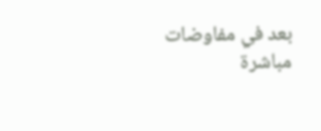بعد في مفاوضات مباشرة